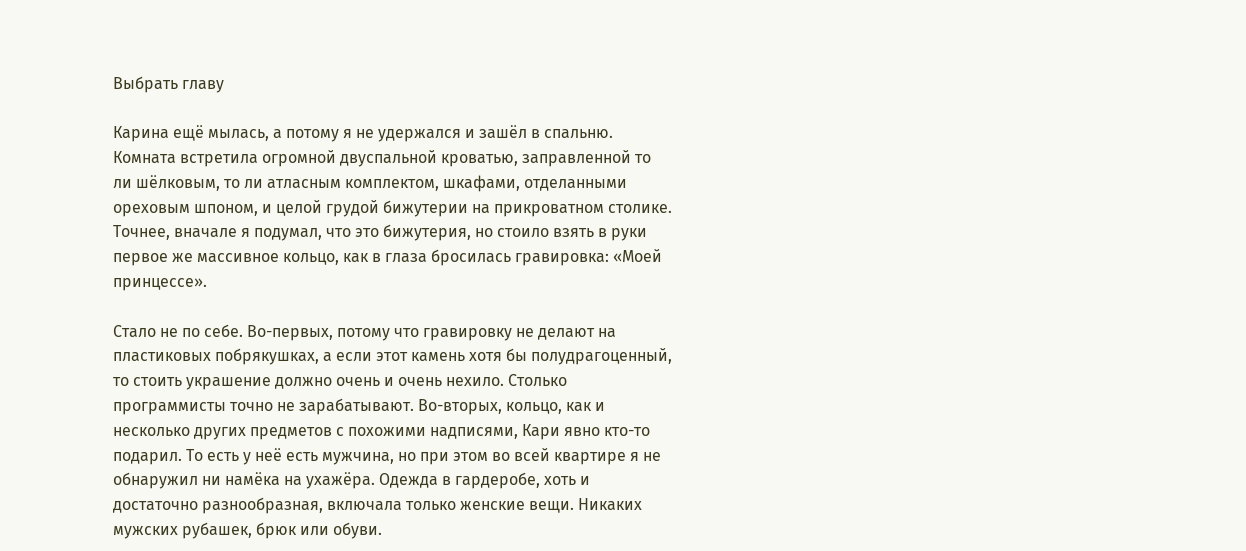Выбрать главу

Карина ещё мылась, а потому я не удержался и зашёл в спальню. Комната встретила огромной двуспальной кроватью, заправленной то ли шёлковым, то ли атласным комплектом, шкафами, отделанными ореховым шпоном, и целой грудой бижутерии на прикроватном столике. Точнее, вначале я подумал, что это бижутерия, но стоило взять в руки первое же массивное кольцо, как в глаза бросилась гравировка: «Моей принцессе».

Стало не по себе. Во-первых, потому что гравировку не делают на пластиковых побрякушках, а если этот камень хотя бы полудрагоценный, то стоить украшение должно очень и очень нехило. Столько программисты точно не зарабатывают. Во-вторых, кольцо, как и несколько других предметов с похожими надписями, Кари явно кто-то подарил. То есть у неё есть мужчина, но при этом во всей квартире я не обнаружил ни намёка на ухажёра. Одежда в гардеробе, хоть и достаточно разнообразная, включала только женские вещи. Никаких мужских рубашек, брюк или обуви.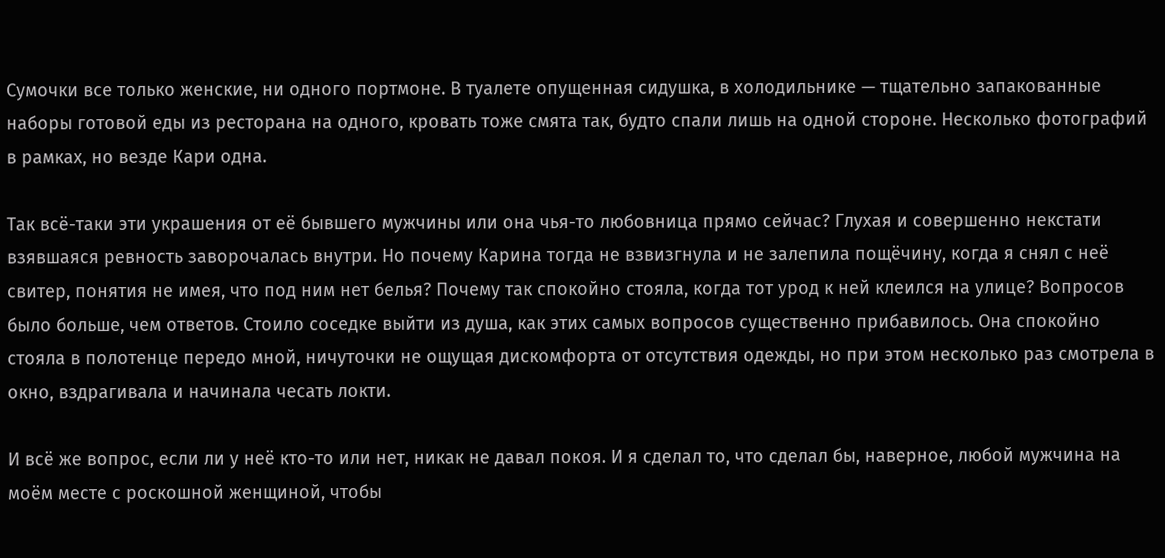Сумочки все только женские, ни одного портмоне. В туалете опущенная сидушка, в холодильнике — тщательно запакованные наборы готовой еды из ресторана на одного, кровать тоже смята так, будто спали лишь на одной стороне. Несколько фотографий в рамках, но везде Кари одна.

Так всё-таки эти украшения от её бывшего мужчины или она чья-то любовница прямо сейчас? Глухая и совершенно некстати взявшаяся ревность заворочалась внутри. Но почему Карина тогда не взвизгнула и не залепила пощёчину, когда я снял с неё свитер, понятия не имея, что под ним нет белья? Почему так спокойно стояла, когда тот урод к ней клеился на улице? Вопросов было больше, чем ответов. Стоило соседке выйти из душа, как этих самых вопросов существенно прибавилось. Она спокойно стояла в полотенце передо мной, ничуточки не ощущая дискомфорта от отсутствия одежды, но при этом несколько раз смотрела в окно, вздрагивала и начинала чесать локти.

И всё же вопрос, если ли у неё кто-то или нет, никак не давал покоя. И я сделал то, что сделал бы, наверное, любой мужчина на моём месте с роскошной женщиной, чтобы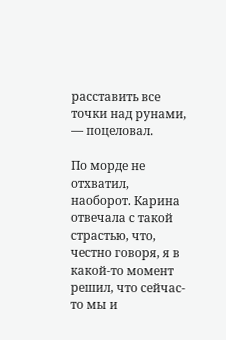расставить все точки над рунами, — поцеловал.

По морде не отхватил, наоборот. Карина отвечала с такой страстью, что, честно говоря, я в какой-то момент решил, что сейчас-то мы и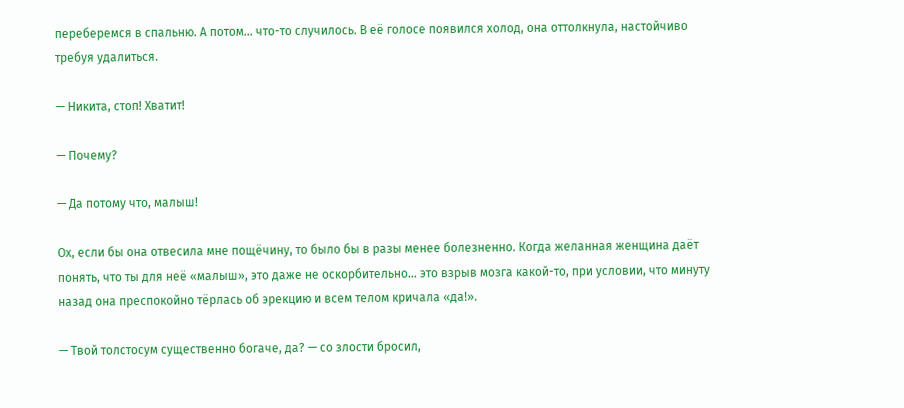переберемся в спальню. А потом… что-то случилось. В её голосе появился холод, она оттолкнула, настойчиво требуя удалиться.

— Никита, стоп! Хватит!

— Почему?

— Да потому что, малыш!

Ох, если бы она отвесила мне пощёчину, то было бы в разы менее болезненно. Когда желанная женщина даёт понять, что ты для неё «малыш», это даже не оскорбительно… это взрыв мозга какой-то, при условии, что минуту назад она преспокойно тёрлась об эрекцию и всем телом кричала «да!».

— Твой толстосум существенно богаче, да? — со злости бросил,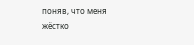поняв, что меня жёстко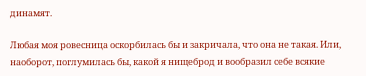динамят.

Любая моя ровесница оскорбилась бы и закричала, что она не такая. Или, наоборот, поглумилась бы, какой я нищеброд и вообразил себе всякие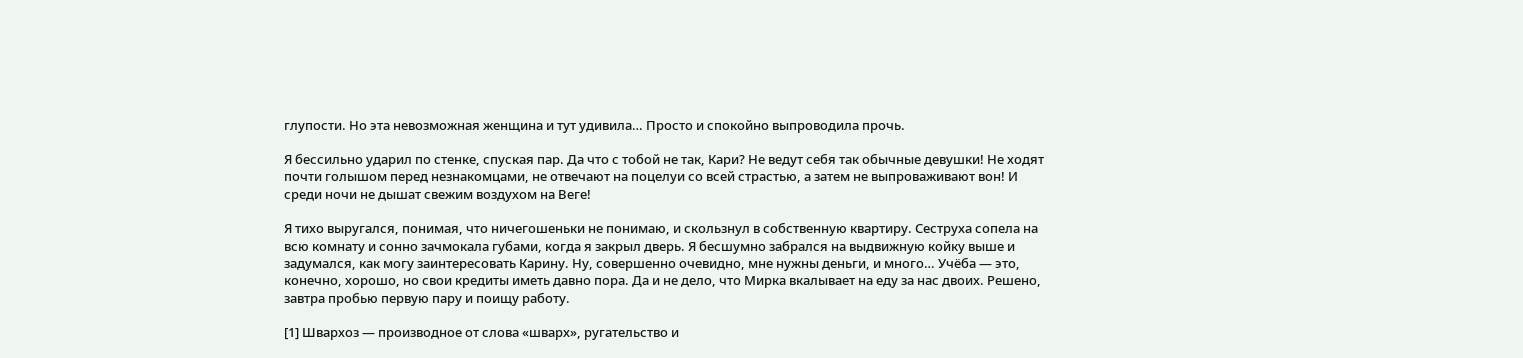глупости. Но эта невозможная женщина и тут удивила… Просто и спокойно выпроводила прочь.

Я бессильно ударил по стенке, спуская пар. Да что с тобой не так, Кари? Не ведут себя так обычные девушки! Не ходят почти голышом перед незнакомцами, не отвечают на поцелуи со всей страстью, а затем не выпроваживают вон! И среди ночи не дышат свежим воздухом на Веге!

Я тихо выругался, понимая, что ничегошеньки не понимаю, и скользнул в собственную квартиру. Сеструха сопела на всю комнату и сонно зачмокала губами, когда я закрыл дверь. Я бесшумно забрался на выдвижную койку выше и задумался, как могу заинтересовать Карину. Ну, совершенно очевидно, мне нужны деньги, и много… Учёба — это, конечно, хорошо, но свои кредиты иметь давно пора. Да и не дело, что Мирка вкалывает на еду за нас двоих. Решено, завтра пробью первую пару и поищу работу.

[1] Швархоз — производное от слова «шварх», ругательство и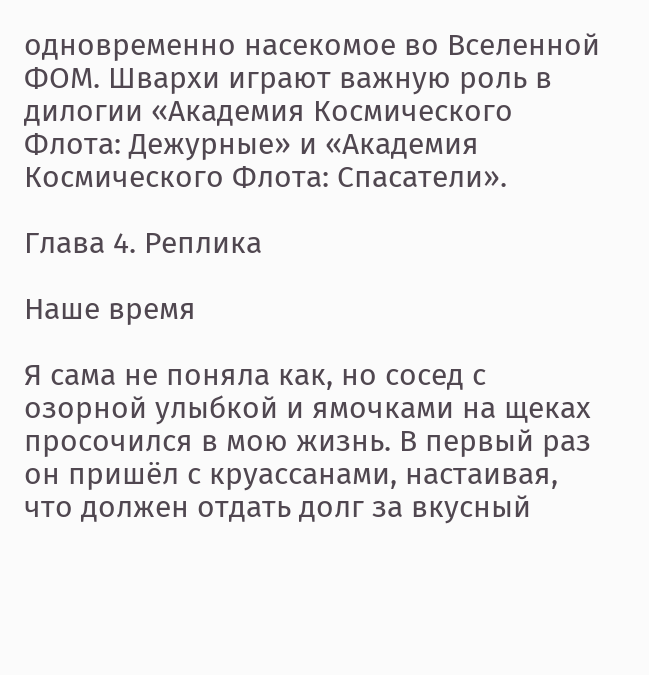одновременно насекомое во Вселенной ФОМ. Швархи играют важную роль в дилогии «Академия Космического Флота: Дежурные» и «Академия Космического Флота: Спасатели».

Глава 4. Реплика

Наше время

Я сама не поняла как, но сосед с озорной улыбкой и ямочками на щеках просочился в мою жизнь. В первый раз он пришёл с круассанами, настаивая, что должен отдать долг за вкусный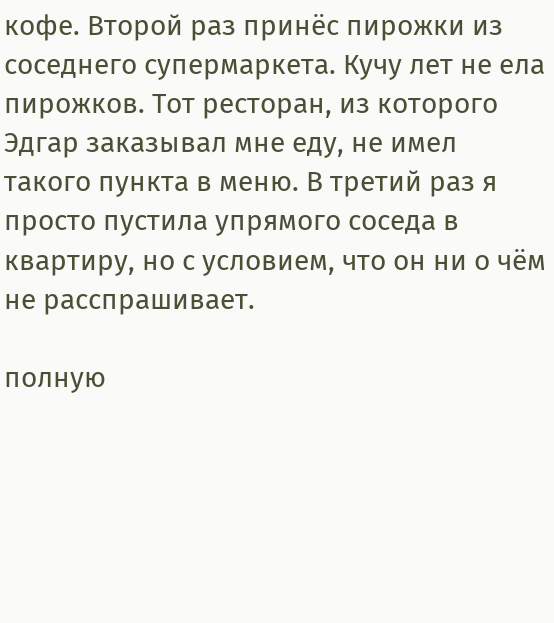кофе. Второй раз принёс пирожки из соседнего супермаркета. Кучу лет не ела пирожков. Тот ресторан, из которого Эдгар заказывал мне еду, не имел такого пункта в меню. В третий раз я просто пустила упрямого соседа в квартиру, но с условием, что он ни о чём не расспрашивает.

полную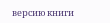версию книги